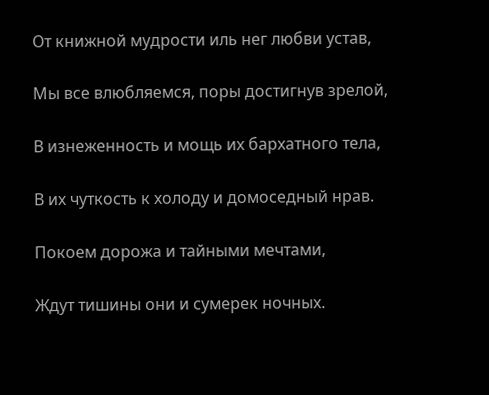От книжной мудрости иль нег любви устав,

Мы все влюбляемся, поры достигнув зрелой,

В изнеженность и мощь их бархатного тела,

В их чуткость к холоду и домоседный нрав.

Покоем дорожа и тайными мечтами,

Ждут тишины они и сумерек ночных.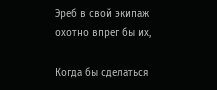Эреб в свой экипаж охотно впрег бы их,

Когда бы сделаться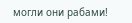могли они рабами!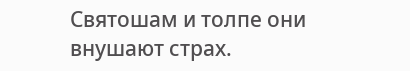Святошам и толпе они внушают страх.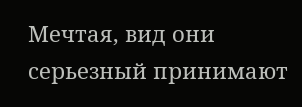Мечтая, вид они серьезный принимают